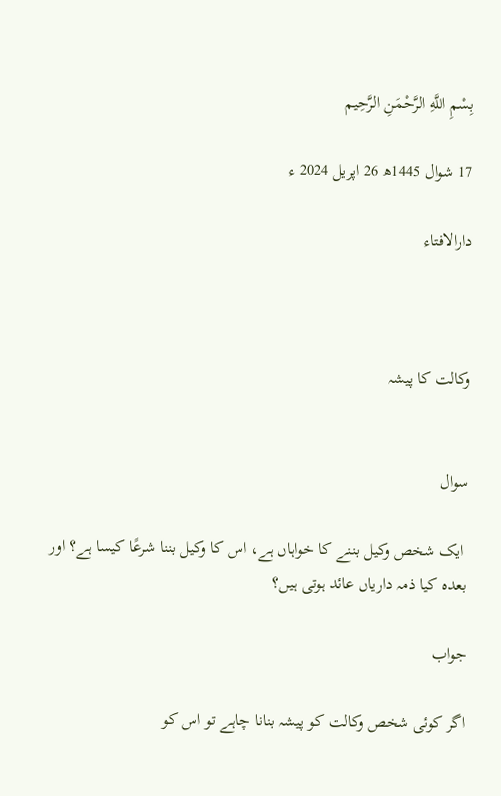بِسْمِ اللَّهِ الرَّحْمَنِ الرَّحِيم

17 شوال 1445ھ 26 اپریل 2024 ء

دارالافتاء



وکالت کا پیشہ


سوال

 ایک شخص وکیل بننے کا خواہاں ہے، اس کا وکیل بننا شرعًا کیسا ہے؟ اور بعدہ کیا ذمہ داریاں عائد ہوتی ہیں؟

جواب

اگر کوئی شخص وکالت کو پیشہ بنانا چاہے تو اس کو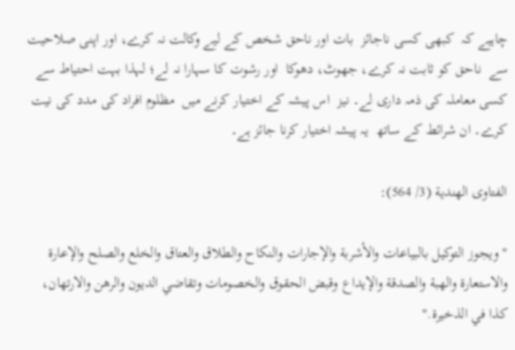چاہیے کہ  کبھی کسی ناجائز  بات اور ناحق شخص کے لیے وکالت نہ کرے، اور اپنی صلاحیت سے  ناحق کو ثابت نہ کرے، جھوٹ، دھوکا  اور رشوت کا سہارا نہ لے؛ لہذا بہت احتیاط سے کسی معاملہ کی ذمہ داری لے۔ نیز  اس پیشہ کے اختیار کرنے میں  مظلوم افراد کی مدد کی نیت کرے۔ ان شرائط کے ساتھ  یہ پیشہ اختیار کرنا جائز ہے۔

الفتاوى الهندية (3/ 564):

"ويجوز التوكيل بالبياعات والأشربة والإجارات والنكاح والطلاق والعتاق والخلع والصلح والإعارة والاستعارة والهبة والصدقة والإيداع وقبض الحقوق والخصومات وتقاضي الديون والرهن والارتهان، كذا في الذخيرة."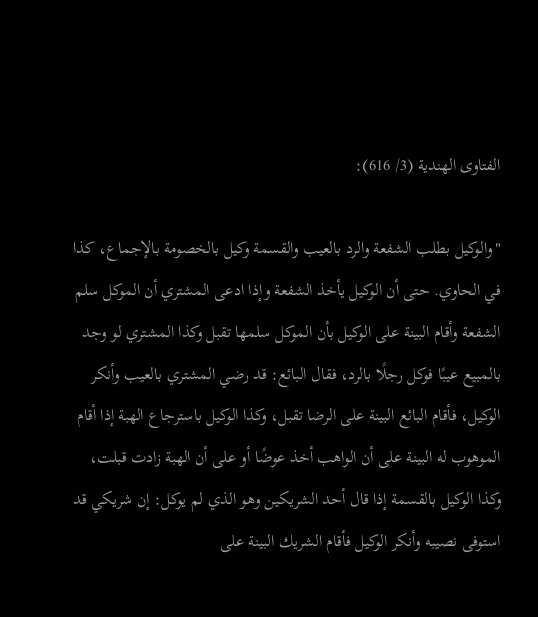الفتاوى الهندية (3/ 616):

"والوكيل بطلب الشفعة والرد بالعيب والقسمة وكيل بالخصومة بالإجماع، كذا في الحاوي. حتى أن الوكيل يأخذ الشفعة وإذا ادعى المشتري أن الموكل سلم الشفعة وأقام البينة على الوكيل بأن الموكل سلمها تقبل وكذا المشتري لو وجد بالمبيع عيبًا فوكل رجلًا بالرد، فقال البائع: قد رضي المشتري بالعيب وأنكر الوكيل، فأقام البائع البينة على الرضا تقبل، وكذا الوكيل باسترجاع الهبة إذا أقام الموهوب له البينة على أن الواهب أخذ عوضًا أو على أن الهبة زادت قبلت، وكذا الوكيل بالقسمة إذا قال أحد الشريكين وهو الذي لم يوكل: إن شريكي قد استوفى نصيبه وأنكر الوكيل فأقام الشريك البينة على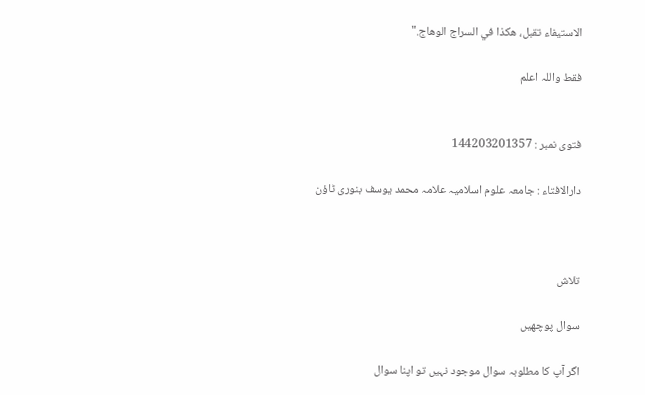الاستيفاء تقبل، هكذا في السراج الوهاج."

فقط واللہ اعلم


فتوی نمبر : 144203201357

دارالافتاء : جامعہ علوم اسلامیہ علامہ محمد یوسف بنوری ٹاؤن



تلاش

سوال پوچھیں

اگر آپ کا مطلوبہ سوال موجود نہیں تو اپنا سوال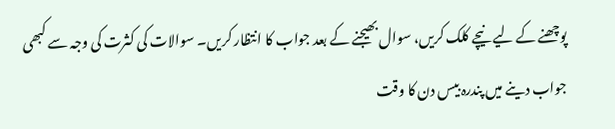پوچھنے کے لیے نیچے کلک کریں، سوال بھیجنے کے بعد جواب کا انتظار کریں۔ سوالات کی کثرت کی وجہ سے کبھی جواب دینے میں پندرہ بیس دن کا وقت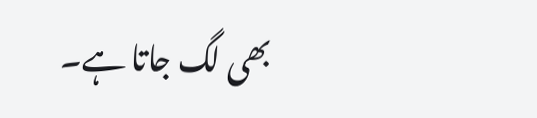بھی لگ جاتا ہے۔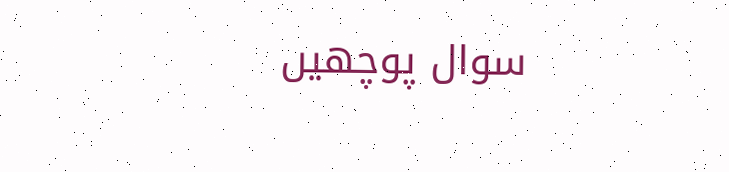سوال پوچھیں